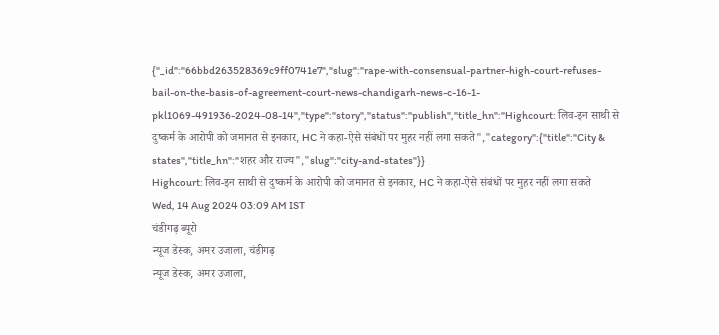{"_id":"66bbd263528369c9ff0741e7","slug":"rape-with-consensual-partner-high-court-refuses-bail-on-the-basis-of-agreement-court-news-chandigarh-news-c-16-1-pkl1069-491936-2024-08-14","type":"story","status":"publish","title_hn":"Highcourt: लिव-इन साथी से दुष्कर्म के आरोपी को जमानत से इनकार, HC ने कहा-ऐसे संबंधों पर मुहर नहीं लगा सकते","category":{"title":"City & states","title_hn":"शहर और राज्य","slug":"city-and-states"}}
Highcourt: लिव-इन साथी से दुष्कर्म के आरोपी को जमानत से इनकार, HC ने कहा-ऐसे संबंधों पर मुहर नहीं लगा सकते
Wed, 14 Aug 2024 03:09 AM IST
चंडीगढ़ ब्यूरो
न्यूज डेस्क, अमर उजाला, चंडीगढ़
न्यूज डेस्क, अमर उजाला,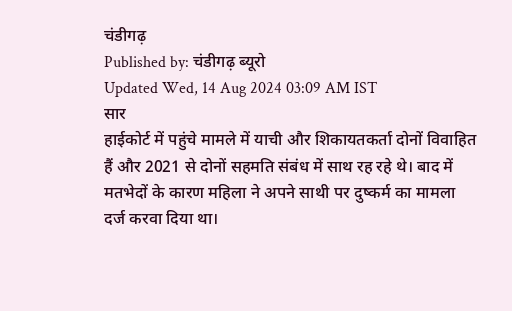चंडीगढ़
Published by: चंडीगढ़ ब्यूरो
Updated Wed, 14 Aug 2024 03:09 AM IST
सार
हाईकोर्ट में पहुंचे मामले में याची और शिकायतकर्ता दोनों विवाहित हैं और 2021 से दोनों सहमति संबंध में साथ रह रहे थे। बाद में मतभेदों के कारण महिला ने अपने साथी पर दुष्कर्म का मामला दर्ज करवा दिया था।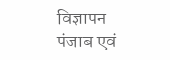विज्ञापन
पंजाब एवं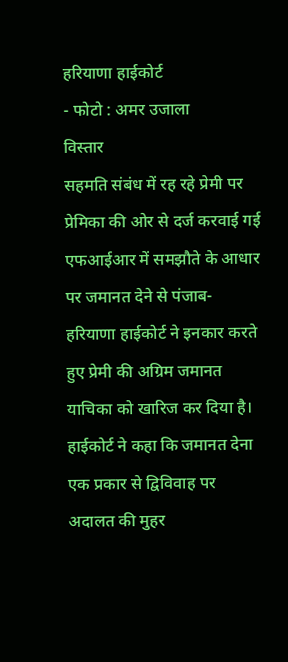हरियाणा हाईकोर्ट
- फोटो : अमर उजाला
विस्तार
सहमति संबंध में रह रहे प्रेमी पर प्रेमिका की ओर से दर्ज करवाई गई एफआईआर में समझौते के आधार पर जमानत देने से पंजाब-हरियाणा हाईकोर्ट ने इनकार करते हुए प्रेमी की अग्रिम जमानत याचिका को खारिज कर दिया है। हाईकोर्ट ने कहा कि जमानत देना एक प्रकार से द्विविवाह पर अदालत की मुहर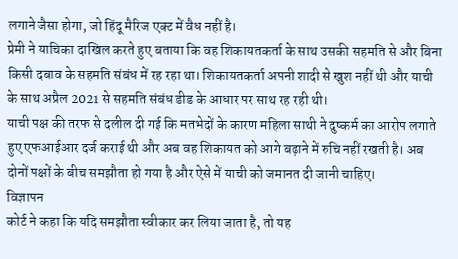लगाने जैसा होगा, जो हिंदू मैरिज एक्ट में वैध नहीं है।
प्रेमी ने याचिका दाखिल करते हुए बताया कि वह शिकायतकर्ता के साथ उसकी सहमति से और बिना किसी दबाव के सहमति संबंध में रह रहा था। शिकायतकर्ता अपनी शादी से खुश नहीं थी और याची के साथ अप्रैल 2021 से सहमति संबंध डीड के आधार पर साथ रह रही थी।
याची पक्ष की तरफ से दलील दी गई कि मतभेदों के कारण महिला साथी ने दुष्कर्म का आरोप लगाते हुए एफआईआर दर्ज कराई थी और अब वह शिकायत को आगे बढ़ाने में रुचि नहीं रखती है। अब दोनों पक्षों के बीच समझौता हो गया है और ऐसे में याची को जमानत दी जानी चाहिए।
विज्ञापन
कोर्ट ने कहा कि यदि समझौता स्वीकार कर लिया जाता है, तो यह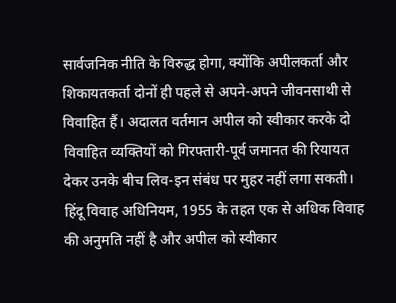सार्वजनिक नीति के विरुद्ध होगा, क्योंकि अपीलकर्ता और शिकायतकर्ता दोनों ही पहले से अपने-अपने जीवनसाथी से विवाहित हैं। अदालत वर्तमान अपील को स्वीकार करके दो विवाहित व्यक्तियों को गिरफ्तारी-पूर्व जमानत की रियायत देकर उनके बीच लिव-इन संबंध पर मुहर नहीं लगा सकती। हिंदू विवाह अधिनियम, 1955 के तहत एक से अधिक विवाह की अनुमति नहीं है और अपील को स्वीकार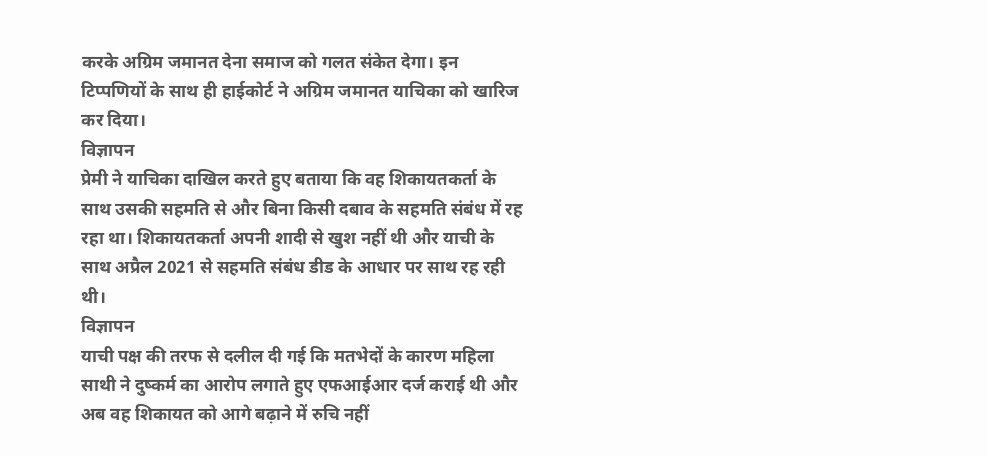करके अग्रिम जमानत देना समाज को गलत संकेत देगा। इन टिप्पणियों के साथ ही हाईकोर्ट ने अग्रिम जमानत याचिका को खारिज कर दिया।
विज्ञापन
प्रेमी ने याचिका दाखिल करते हुए बताया कि वह शिकायतकर्ता के साथ उसकी सहमति से और बिना किसी दबाव के सहमति संबंध में रह रहा था। शिकायतकर्ता अपनी शादी से खुश नहीं थी और याची के साथ अप्रैल 2021 से सहमति संबंध डीड के आधार पर साथ रह रही थी।
विज्ञापन
याची पक्ष की तरफ से दलील दी गई कि मतभेदों के कारण महिला साथी ने दुष्कर्म का आरोप लगाते हुए एफआईआर दर्ज कराई थी और अब वह शिकायत को आगे बढ़ाने में रुचि नहीं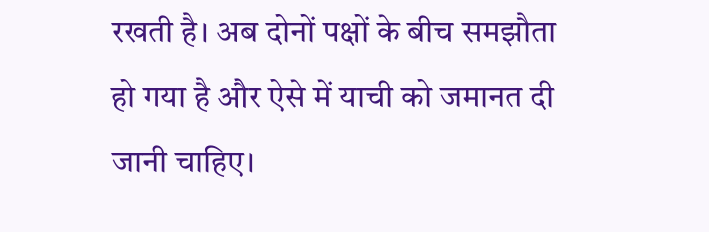रखती है। अब दोनों पक्षों के बीच समझौता हो गया है और ऐसे में याची को जमानत दी जानी चाहिए।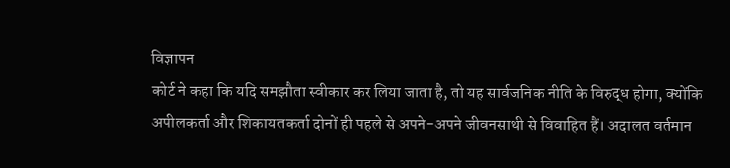विज्ञापन
कोर्ट ने कहा कि यदि समझौता स्वीकार कर लिया जाता है, तो यह सार्वजनिक नीति के विरुद्ध होगा, क्योंकि अपीलकर्ता और शिकायतकर्ता दोनों ही पहले से अपने-अपने जीवनसाथी से विवाहित हैं। अदालत वर्तमान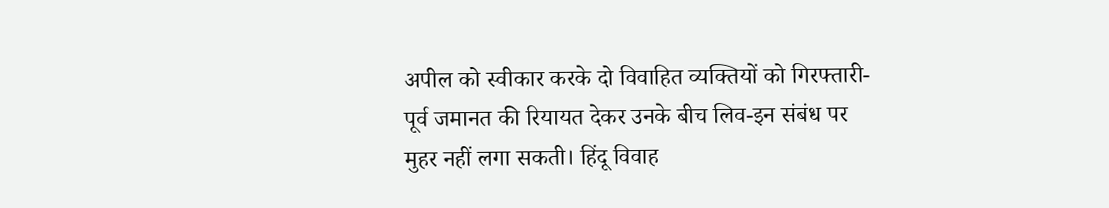अपील को स्वीकार करके दो विवाहित व्यक्तियों को गिरफ्तारी-पूर्व जमानत की रियायत देकर उनके बीच लिव-इन संबंध पर मुहर नहीं लगा सकती। हिंदू विवाह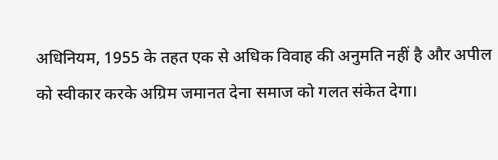अधिनियम, 1955 के तहत एक से अधिक विवाह की अनुमति नहीं है और अपील को स्वीकार करके अग्रिम जमानत देना समाज को गलत संकेत देगा।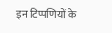इन टिप्पणियों के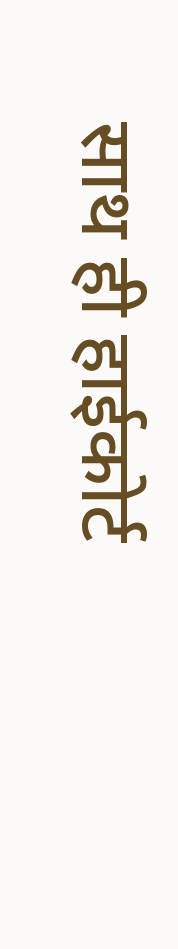साथ ही हाईकोर्ट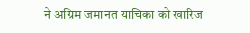ने अग्रिम जमानत याचिका को खारिज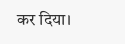कर दिया।